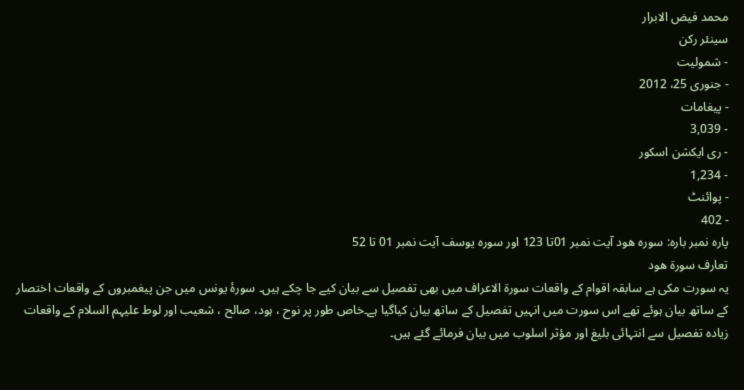محمد فیض الابرار
سینئر رکن
- شمولیت
- جنوری 25، 2012
- پیغامات
- 3,039
- ری ایکشن اسکور
- 1,234
- پوائنٹ
- 402
پارہ نمبر بارہ: سورہ ھود آیت نمبر 01تا 123 اور سورہ یوسف آیت نمبر 01 تا 52
تعارف سورۃ ھود
یہ سورت مکی ہے سابقہ اقوام کے واقعات سورۃ الاعراف میں بھی تفصیل سے بیان کیے جا چکے ہیں۔ سورۂ یونس میں جن پیغمبروں کے واقعات اختصار کے ساتھ بیان ہوئے تھے اس سورت میں انہیں تفصیل کے ساتھ بیان کیاگیا ہے۔خاص طور پر نوح ، ہود، صالح ، شعیب اور لوط علیہم السلام کے واقعات زیادہ تفصیل سے انتہائی بلیغ اور مؤثر اسلوب میں بیان فرمائے گئے ہیں۔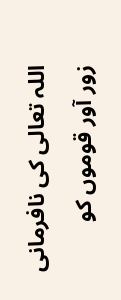اللہ تعالی کی نافرمانی زور آور قوموں کو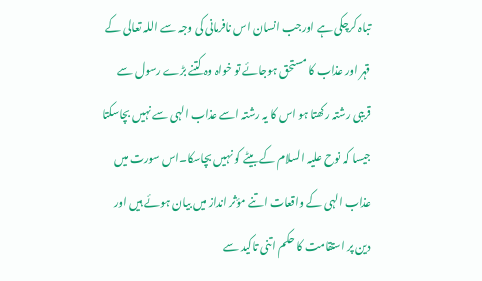تباہ کرچکی ہے اورجب انسان اس نافرمانی کی وجہ سے اللہ تعالی کے قہر اور عذاب کا مستحق ہوجائے تو خواہ وہ کتنے بڑے رسول سے قریبی رشتہ رکھتا ہو اس کا یہ رشتہ اسے عذاب الہی سے نہیں بچاسکتا جیسا کہ نوح علیہ السلام کے بیٹے کو نہیں بچاسکا۔اس سورت میں عذاب الہی کے واقعات اتنے مؤثر انداز میں بیان ہوئے ہیں اور دین پر استقامت کا حکم اتنی تاکید سے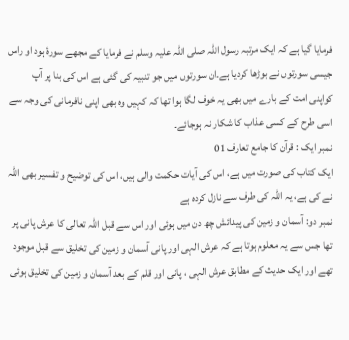فرمایا گیا ہے کہ ایک مرتبہ رسول اللہ صلی اللہ علیہ وسلم نے فرمایا کے مجھے سورۂ ہود او راس جیسی سورتوں نے بوڑھا کردیا ہے۔ان سورتوں میں جو تنبیہ کی گئی ہے اس کی بنا پر آپ کواپنی امت کے بارے میں بھی یہ خوف لگا ہوا تھا کہ کہیں وہ بھی اپنی نافرمانی کی وجہ سے اسی طرح کے کسی عذاب کا شکار نہ ہوجائے۔
نمبر ایک : قرآن کا جامع تعارف 01
ایک کتاب کی صورت میں ہے، اس کی آیات حکمت والی ہیں، اس کی توضیح و تفسیر بھی اللہ نے کی ہے، یہ اللہ کی طرف سے نازل کردہ ہے
نمبر دو: آسمان و زمین کی پیدائش چھ دن میں ہوئی اور اس سے قبل اللہ تعالی کا عرش پانی پر تھا جس سے یہ معلوم ہوتا ہے کہ عرش الہی اور پانی آسمان و زمین کی تخلیق سے قبل موجود تھے اور ایک حدیث کے مطابق عرش الہی ، پانی اور قلم کے بعد آسمان و زمین کی تخلیق ہوئی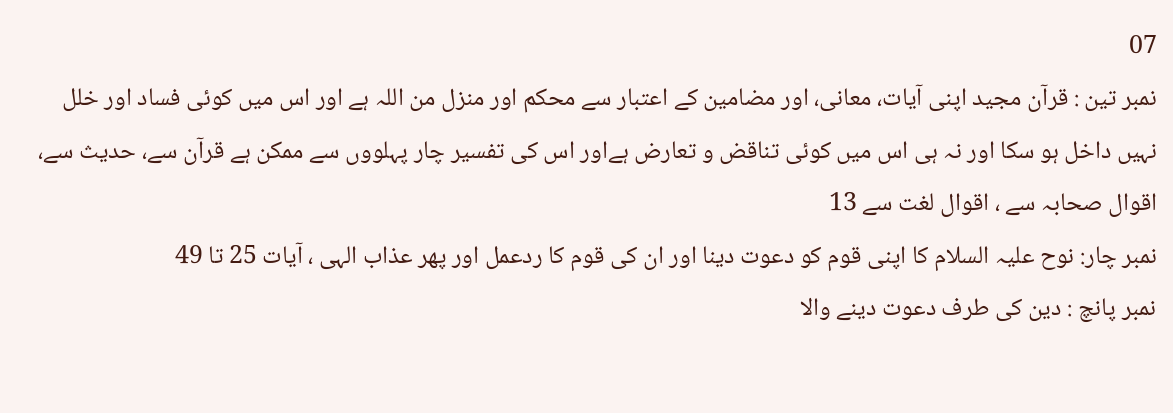07
نمبر تین : قرآن مجید اپنی آیات، معانی، اور مضامین کے اعتبار سے محکم اور منزل من اللہ ہے اور اس میں کوئی فساد اور خلل نہیں داخل ہو سکا اور نہ ہی اس میں کوئی تناقض و تعارض ہےاور اس کی تفسیر چار پہلووں سے ممکن ہے قرآن سے، حدیث سے، اقوال صحابہ سے ، اقوال لغت سے 13
نمبر چار: نوح علیہ السلام کا اپنی قوم کو دعوت دینا اور ان کی قوم کا ردعمل اور پھر عذاب الہی ، آیات 25 تا 49
نمبر پانچ : دین کی طرف دعوت دینے والا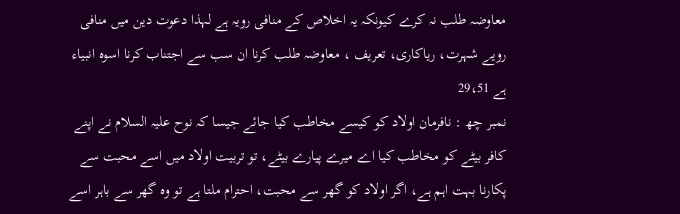معاوضہ طلب نہ کرے کیونکہ یہ اخلاص کے منافی رویہ ہے لہذا دعوت دین میں منافی رویے شہرت، ریاکاری، تعریف ، معاوضہ طلب کرنا ان سب سے اجتناب کرنا اسوہ انبیاء ہے 29،51
نمبر چھ : نافرمان اولاد کو کیسے مخاطب کیا جائے جیسا کہ نوح علیہ السلام نے اپنے کافر بیٹے کو مخاطب کیا اے میرے پیارے بیٹے، تو تربیت اولاد میں اسے محبت سے پکارنا بہت اہم ہے، اگر اولاد کو گھر سے محبت، احترام ملتا ہے تو وہ گھر سے باہر اسے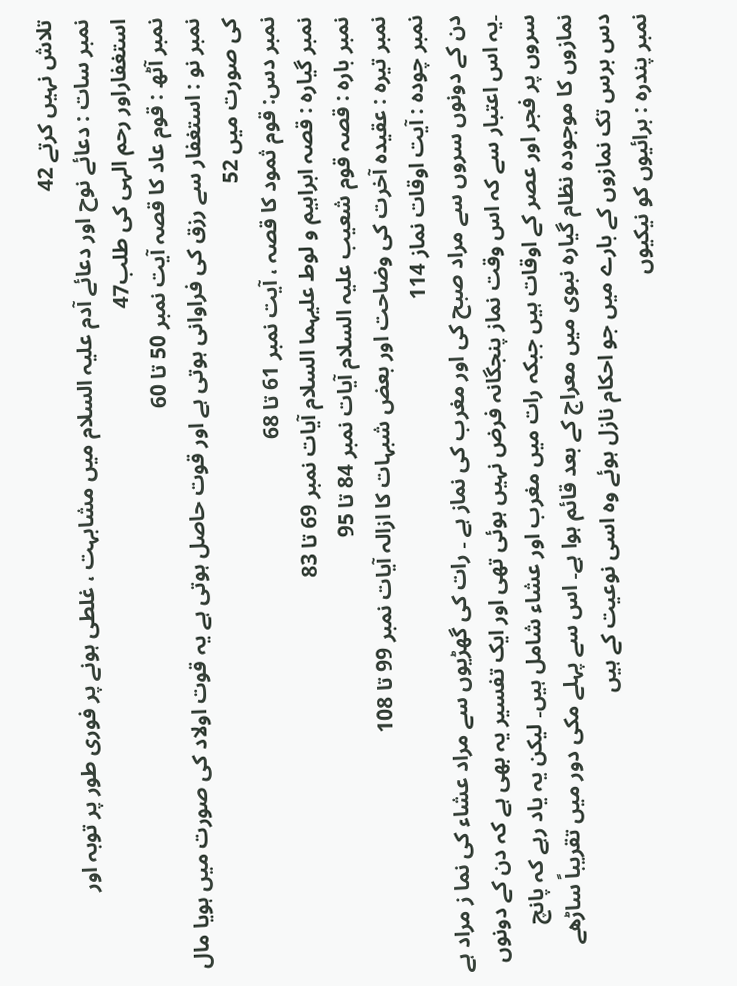تلاش نہیں کرتے 42
نمبر سات : دعائے نوح اور دعائے آدم علیہ السلام میں مشابہت ، غلطی ہونے پر فوری طور پر توبہ اور استغفاراور رحم الہی کی طلب47
نمبر آٹھ : قوم عاد کا قصہ آیت نمبر 50 تا 60
نمبر نو : استغفار سے رزق کی فراوانی ہوتی ہے اور قوت حاصل ہوتی ہے یہ قوت اولاد کی صورت میں ہویا مال کی صورت میں 52
نمبر دس: قوم ثمود کا قصہ ، آیت نمبر 61 تا 68
نمبر گیارہ : قصہ ابراہیم و لوط علیہما السلام آیات نمبر 69 تا 83
نمبر بارہ : قصہ قوم شعیب علیہ السلام آیات نمبر 84 تا 95
نمبر تیرہ : عقیدہ آخرت کی وضاحت اور بعض شبہات کا ازالہ آیات نمبر 99 تا 108
نمبر چودہ : آیت اوقات نماز 114
دن کے دونوں سروں سے مراد صبح کی اور مغرب کی نماز ہے ۔ رات کی گھڑیوں سے مراد عشاء کی نما ز مراد ہے ۔یہ اس اعتبار سے کہ اس وقت نماز پنجگانہ فرض نہیں ہوئی تھی اور ایک تفسیر یہ بھی ہے کہ دن کے دونوں سروں پر فجر اور عصر کے اوقات ہیں جبکہ رات میں مغرب اور عشاء شامل ہیں۔ لیکن یہ یاد رہے کہ پانچ نمازوں کا موجودہ نظام گیارہ نبوی میں معراج کے بعد قائم ہوا ہے۔ اس سے پہلے مکی دور میں تقریباً ساڑھے دس برس تک نمازوں کے بارے میں جو احکام نازل ہوئے وہ اسی نوعیت کے ہیں
نمبر پندرہ : برائیوں کو نیکیوں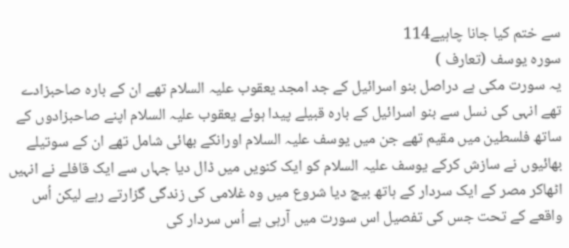سے ختم کیا جانا چاہیے114
سورہ یوسف (تعارف )
یہ سورت مکی ہے دراصل بنو اسرائیل کے جد امجد یعقوب علیہ السلام تھے ان کے بارہ صاحبزادے تھے انہی کی نسل سے بنو اسرائیل کے بارہ قبیلے پیدا ہوئے یعقوب علیہ السلام اپنے صاحبزادوں کے ساتھ فلسطین میں مقیم تھے جن میں یوسف علیہ السلام اورانکے بھائی شامل تھے ان کے سوتیلے بھائیوں نے سازش کرکے یوسف علیہ السلام کو ایک کنویں میں ڈال دیا جہاں سے ایک قافلے نے انہیں اٹھاکر مصر کے ایک سردار کے ہاتھ بیچ دیا شروع میں وہ غلامی کی زندگی گزارتے رہے لیکن اُس واقعے کے تحت جس کی تفصیل اس سورت میں آرہی ہے اُس سردار کی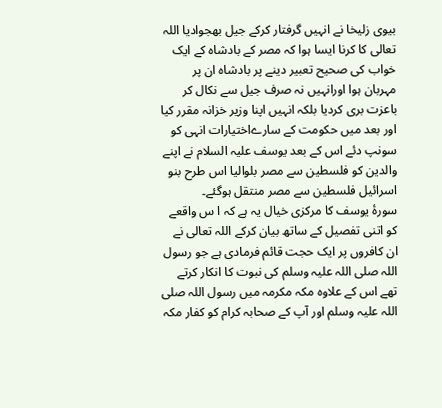بیوی زلیخا نے انہیں گرفتار کرکے جیل بھجوادیا اللہ تعالی کا کرنا ایسا ہوا کہ مصر کے بادشاہ کے ایک خواب کی صحیح تعبیر دینے پر بادشاہ ان پر مہربان ہوا اورانہیں نہ صرف جیل سے نکال کر باعزت بری کردیا بلکہ انہیں اپنا وزیر خزانہ مقرر کیا اور بعد میں حکومت کے سارےاختیارات انہی کو سونپ دئے اس کے بعد یوسف علیہ السلام نے اپنے والدین کو فلسطین سے مصر بلوالیا اس طرح بنو اسرائیل فلسطین سے مصر منتقل ہوگئے۔
سورۂ یوسف کا مرکزی خیال یہ ہے کہ ا س واقعے کو اتنی تفصیل کے ساتھ بیان کرکے اللہ تعالی نے ان کافروں پر ایک حجت قائم فرمادی ہے جو رسول اللہ صلی اللہ علیہ وسلم کی نبوت کا انکار کرتے تھے اس کے علاوہ مکہ مکرمہ میں رسول اللہ صلی اللہ علیہ وسلم اور آپ کے صحابہ کرام کو کفار مکہ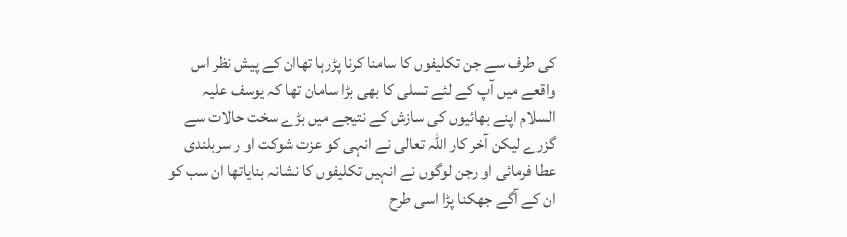کی طرف سے جن تکلیفوں کا سامنا کرنا پڑرہا تھاان کے پیش نظر اس واقعے میں آپ کے لئے تسلی کا بھی بڑا سامان تھا کہ یوسف علیہ السلام اپنے بھائیوں کی سازش کے نتیجے میں بڑے سخت حالات سے گزرے لیکن آخر کار اللہ تعالی نے انہی کو عزت شوکت او ر سربلندی عطا فرمائی او رجن لوگوں نے انہیں تکلیفوں کا نشانہ بنایاتھا ان سب کو ان کے آگے جھکنا پڑا اسی طرح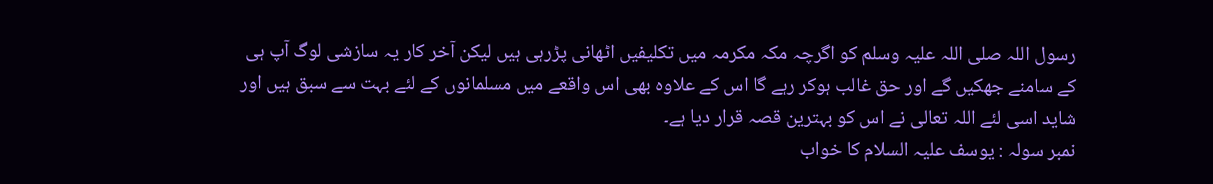رسول اللہ صلی اللہ علیہ وسلم کو اگرچہ مکہ مکرمہ میں تکلیفیں اٹھانی پڑرہی ہیں لیکن آخر کار یہ سازشی لوگ آپ ہی کے سامنے جھکیں گے اور حق غالب ہوکر رہے گا اس کے علاوہ بھی اس واقعے میں مسلمانوں کے لئے بہت سے سبق ہیں اور شاید اسی لئے اللہ تعالی نے اس کو بہترین قصہ قرار دیا ہے۔
نمبر سولہ : یوسف علیہ السلام کا خواب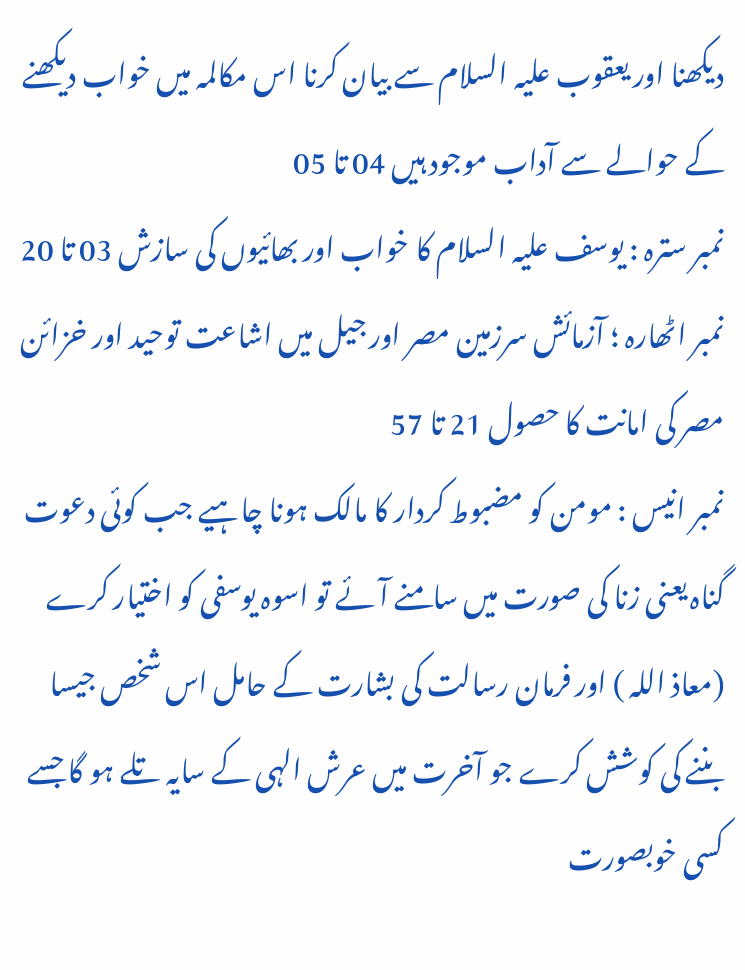دیکھنا اور یعقوب علیہ السلام سے بیان کرنا اس مکالمہ میں خواب دیکھنے کے حوالے سے آداب موجود ہیں 04 تا 05
نمبر سترہ : یوسف علیہ السلام کا خواب اور بھائیوں کی سازش 03 تا 20
نمبر اٹھارہ ؛ آزمائش سرزمین مصر اور جیل میں اشاعت توحید اور خزائن مصر کی امانت کا حصول 21 تا 57
نمبر انیس : مومن کو مضبوط کردار کا مالک ہونا چاہیے جب کوئی دعوت گناہ یعنی زنا کی صورت میں سامنے آئے تو اسوہ یوسفی کو اختیار کرے (معاذ اللہ ) اور فرمان رسالت کی بشارت کے حامل اس شخص جیسا بننے کی کوشش کرے جو آخرت میں عرش الہی کے سایہ تلے ہو گا جسے کسی خوبصورت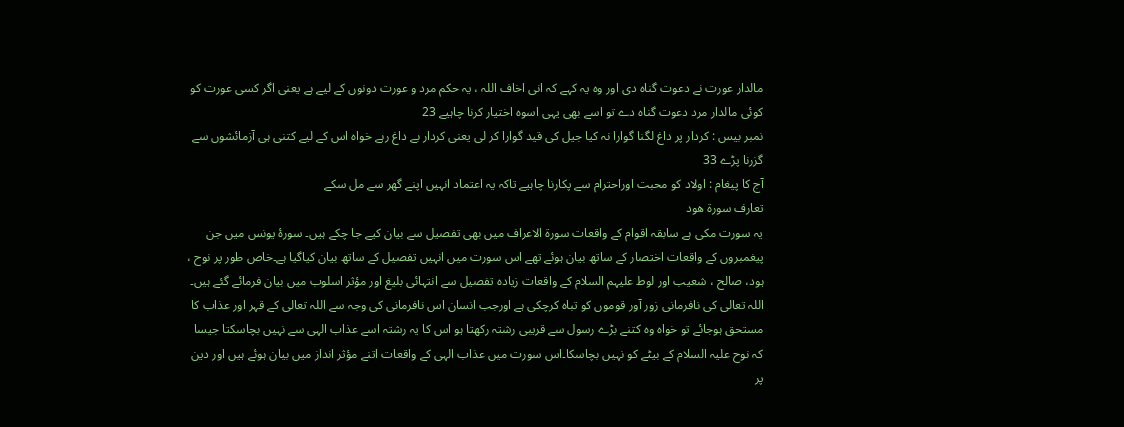مالدار عورت نے دعوت گناہ دی اور وہ یہ کہے کہ انی اخاف اللہ ، یہ حکم مرد و عورت دونوں کے لیے ہے یعنی اگر کسی عورت کو کوئی مالدار مرد دعوت گناہ دے تو اسے بھی یہی اسوہ اختیار کرنا چاہیے 23
نمبر بیس : کردار پر داغ لگنا گوارا نہ کیا جیل کی قید گوارا کر لی یعنی کردار بے داغ رہے خواہ اس کے لیے کتنی ہی آزمائشوں سے گزرنا پڑے 33
آج کا پیغام : اولاد کو محبت اوراحترام سے پکارنا چاہیے تاکہ یہ اعتماد انہیں اپنے گھر سے مل سکے
تعارف سورۃ ھود
یہ سورت مکی ہے سابقہ اقوام کے واقعات سورۃ الاعراف میں بھی تفصیل سے بیان کیے جا چکے ہیں۔ سورۂ یونس میں جن پیغمبروں کے واقعات اختصار کے ساتھ بیان ہوئے تھے اس سورت میں انہیں تفصیل کے ساتھ بیان کیاگیا ہے۔خاص طور پر نوح ، ہود، صالح ، شعیب اور لوط علیہم السلام کے واقعات زیادہ تفصیل سے انتہائی بلیغ اور مؤثر اسلوب میں بیان فرمائے گئے ہیں۔
اللہ تعالی کی نافرمانی زور آور قوموں کو تباہ کرچکی ہے اورجب انسان اس نافرمانی کی وجہ سے اللہ تعالی کے قہر اور عذاب کا مستحق ہوجائے تو خواہ وہ کتنے بڑے رسول سے قریبی رشتہ رکھتا ہو اس کا یہ رشتہ اسے عذاب الہی سے نہیں بچاسکتا جیسا کہ نوح علیہ السلام کے بیٹے کو نہیں بچاسکا۔اس سورت میں عذاب الہی کے واقعات اتنے مؤثر انداز میں بیان ہوئے ہیں اور دین پر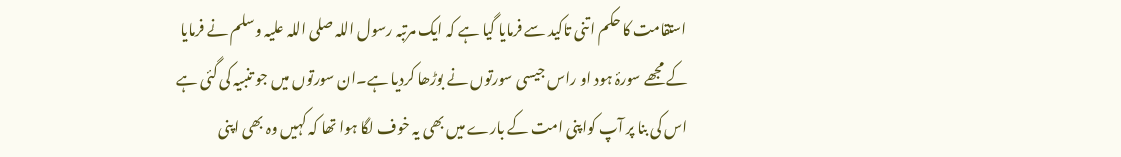استقامت کا حکم اتنی تاکید سے فرمایا گیا ہے کہ ایک مرتبہ رسول اللہ صلی اللہ علیہ وسلم نے فرمایا کے مجھے سورۂ ہود او راس جیسی سورتوں نے بوڑھا کردیا ہے۔ان سورتوں میں جو تنبیہ کی گئی ہے اس کی بنا پر آپ کواپنی امت کے بارے میں بھی یہ خوف لگا ہوا تھا کہ کہیں وہ بھی اپنی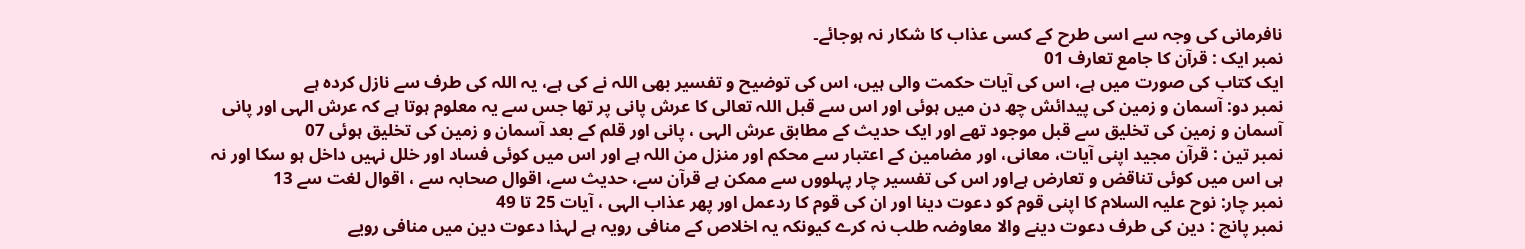نافرمانی کی وجہ سے اسی طرح کے کسی عذاب کا شکار نہ ہوجائے۔
نمبر ایک : قرآن کا جامع تعارف 01
ایک کتاب کی صورت میں ہے، اس کی آیات حکمت والی ہیں، اس کی توضیح و تفسیر بھی اللہ نے کی ہے، یہ اللہ کی طرف سے نازل کردہ ہے
نمبر دو: آسمان و زمین کی پیدائش چھ دن میں ہوئی اور اس سے قبل اللہ تعالی کا عرش پانی پر تھا جس سے یہ معلوم ہوتا ہے کہ عرش الہی اور پانی آسمان و زمین کی تخلیق سے قبل موجود تھے اور ایک حدیث کے مطابق عرش الہی ، پانی اور قلم کے بعد آسمان و زمین کی تخلیق ہوئی 07
نمبر تین : قرآن مجید اپنی آیات، معانی، اور مضامین کے اعتبار سے محکم اور منزل من اللہ ہے اور اس میں کوئی فساد اور خلل نہیں داخل ہو سکا اور نہ ہی اس میں کوئی تناقض و تعارض ہےاور اس کی تفسیر چار پہلووں سے ممکن ہے قرآن سے، حدیث سے، اقوال صحابہ سے ، اقوال لغت سے 13
نمبر چار: نوح علیہ السلام کا اپنی قوم کو دعوت دینا اور ان کی قوم کا ردعمل اور پھر عذاب الہی ، آیات 25 تا 49
نمبر پانچ : دین کی طرف دعوت دینے والا معاوضہ طلب نہ کرے کیونکہ یہ اخلاص کے منافی رویہ ہے لہذا دعوت دین میں منافی رویے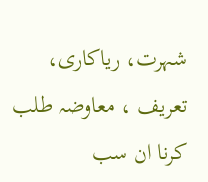شہرت، ریاکاری، تعریف ، معاوضہ طلب کرنا ان سب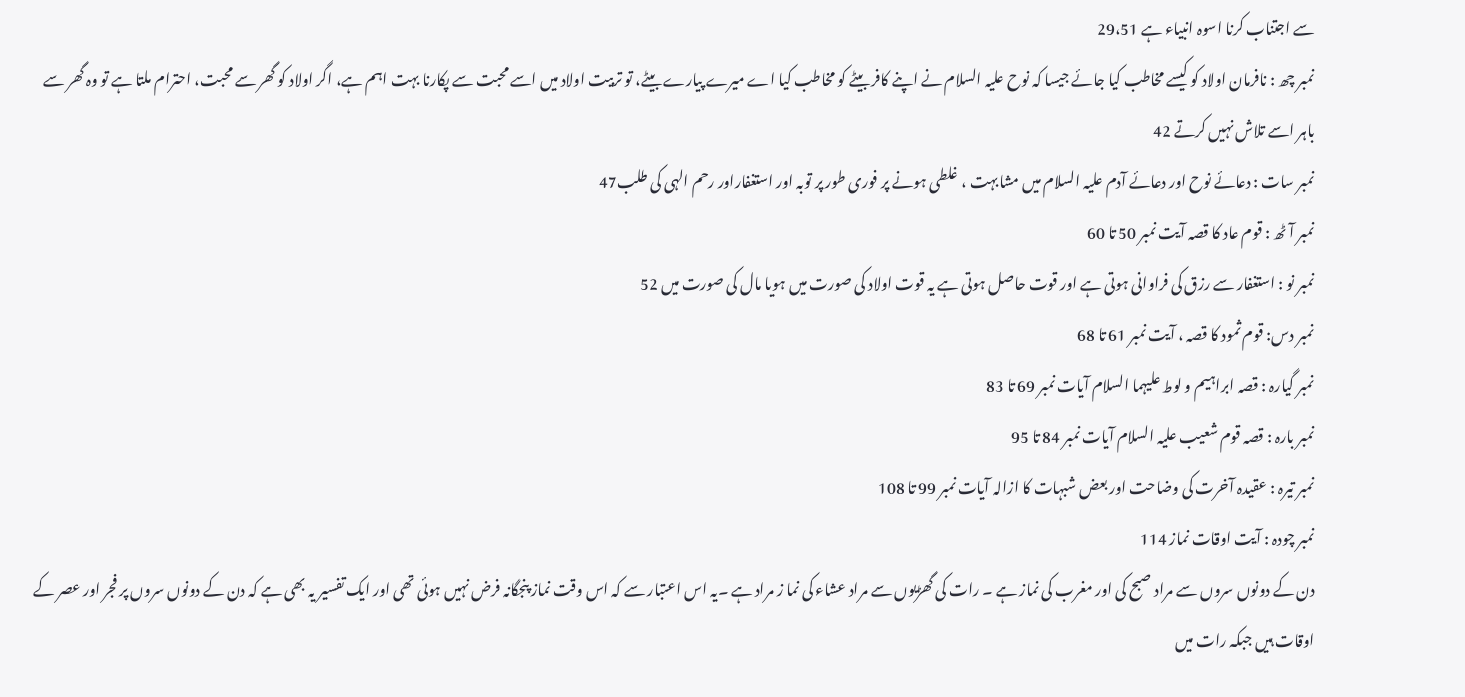سے اجتناب کرنا اسوہ انبیاء ہے 29،51
نمبر چھ : نافرمان اولاد کو کیسے مخاطب کیا جائے جیسا کہ نوح علیہ السلام نے اپنے کافر بیٹے کو مخاطب کیا اے میرے پیارے بیٹے، تو تربیت اولاد میں اسے محبت سے پکارنا بہت اہم ہے، اگر اولاد کو گھر سے محبت، احترام ملتا ہے تو وہ گھر سے باہر اسے تلاش نہیں کرتے 42
نمبر سات : دعائے نوح اور دعائے آدم علیہ السلام میں مشابہت ، غلطی ہونے پر فوری طور پر توبہ اور استغفاراور رحم الہی کی طلب47
نمبر آٹھ : قوم عاد کا قصہ آیت نمبر 50 تا 60
نمبر نو : استغفار سے رزق کی فراوانی ہوتی ہے اور قوت حاصل ہوتی ہے یہ قوت اولاد کی صورت میں ہویا مال کی صورت میں 52
نمبر دس: قوم ثمود کا قصہ ، آیت نمبر 61 تا 68
نمبر گیارہ : قصہ ابراہیم و لوط علیہما السلام آیات نمبر 69 تا 83
نمبر بارہ : قصہ قوم شعیب علیہ السلام آیات نمبر 84 تا 95
نمبر تیرہ : عقیدہ آخرت کی وضاحت اور بعض شبہات کا ازالہ آیات نمبر 99 تا 108
نمبر چودہ : آیت اوقات نماز 114
دن کے دونوں سروں سے مراد صبح کی اور مغرب کی نماز ہے ۔ رات کی گھڑیوں سے مراد عشاء کی نما ز مراد ہے ۔یہ اس اعتبار سے کہ اس وقت نماز پنجگانہ فرض نہیں ہوئی تھی اور ایک تفسیر یہ بھی ہے کہ دن کے دونوں سروں پر فجر اور عصر کے اوقات ہیں جبکہ رات میں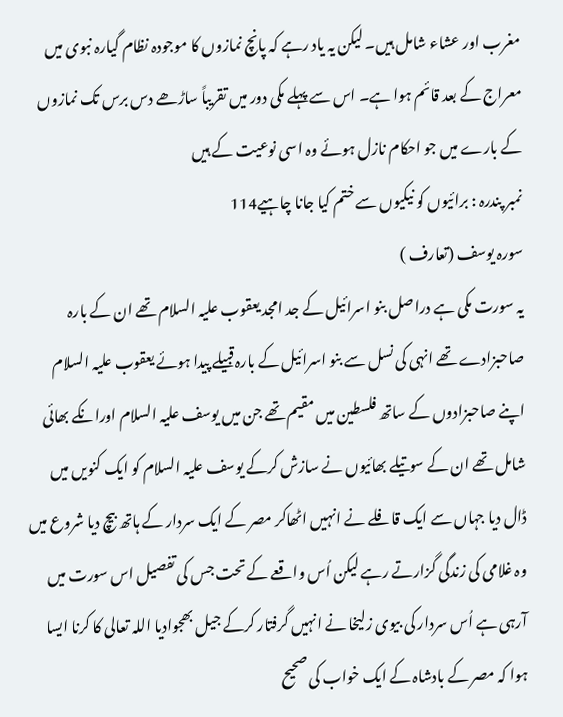مغرب اور عشاء شامل ہیں۔ لیکن یہ یاد رہے کہ پانچ نمازوں کا موجودہ نظام گیارہ نبوی میں معراج کے بعد قائم ہوا ہے۔ اس سے پہلے مکی دور میں تقریباً ساڑھے دس برس تک نمازوں کے بارے میں جو احکام نازل ہوئے وہ اسی نوعیت کے ہیں
نمبر پندرہ : برائیوں کو نیکیوں سے ختم کیا جانا چاہیے114
سورہ یوسف (تعارف )
یہ سورت مکی ہے دراصل بنو اسرائیل کے جد امجد یعقوب علیہ السلام تھے ان کے بارہ صاحبزادے تھے انہی کی نسل سے بنو اسرائیل کے بارہ قبیلے پیدا ہوئے یعقوب علیہ السلام اپنے صاحبزادوں کے ساتھ فلسطین میں مقیم تھے جن میں یوسف علیہ السلام اورانکے بھائی شامل تھے ان کے سوتیلے بھائیوں نے سازش کرکے یوسف علیہ السلام کو ایک کنویں میں ڈال دیا جہاں سے ایک قافلے نے انہیں اٹھاکر مصر کے ایک سردار کے ہاتھ بیچ دیا شروع میں وہ غلامی کی زندگی گزارتے رہے لیکن اُس واقعے کے تحت جس کی تفصیل اس سورت میں آرہی ہے اُس سردار کی بیوی زلیخا نے انہیں گرفتار کرکے جیل بھجوادیا اللہ تعالی کا کرنا ایسا ہوا کہ مصر کے بادشاہ کے ایک خواب کی صحیح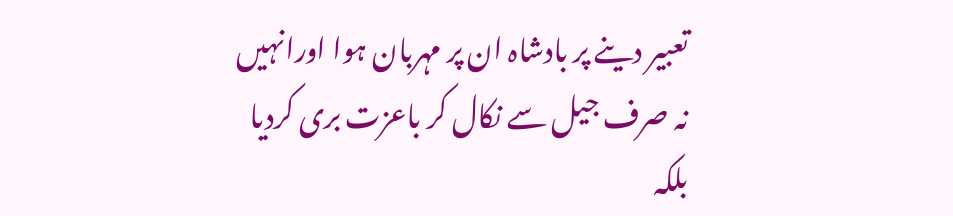تعبیر دینے پر بادشاہ ان پر مہربان ہوا اورانہیں نہ صرف جیل سے نکال کر باعزت بری کردیا بلکہ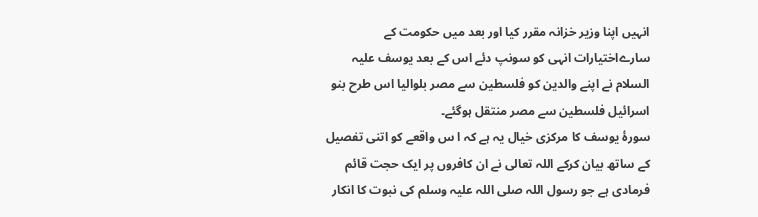انہیں اپنا وزیر خزانہ مقرر کیا اور بعد میں حکومت کے سارےاختیارات انہی کو سونپ دئے اس کے بعد یوسف علیہ السلام نے اپنے والدین کو فلسطین سے مصر بلوالیا اس طرح بنو اسرائیل فلسطین سے مصر منتقل ہوگئے۔
سورۂ یوسف کا مرکزی خیال یہ ہے کہ ا س واقعے کو اتنی تفصیل کے ساتھ بیان کرکے اللہ تعالی نے ان کافروں پر ایک حجت قائم فرمادی ہے جو رسول اللہ صلی اللہ علیہ وسلم کی نبوت کا انکار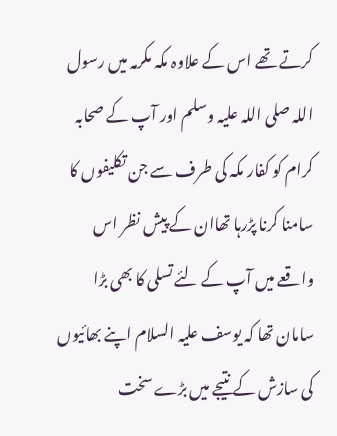کرتے تھے اس کے علاوہ مکہ مکرمہ میں رسول اللہ صلی اللہ علیہ وسلم اور آپ کے صحابہ کرام کو کفار مکہ کی طرف سے جن تکلیفوں کا سامنا کرنا پڑرہا تھاان کے پیش نظر اس واقعے میں آپ کے لئے تسلی کا بھی بڑا سامان تھا کہ یوسف علیہ السلام اپنے بھائیوں کی سازش کے نتیجے میں بڑے سخت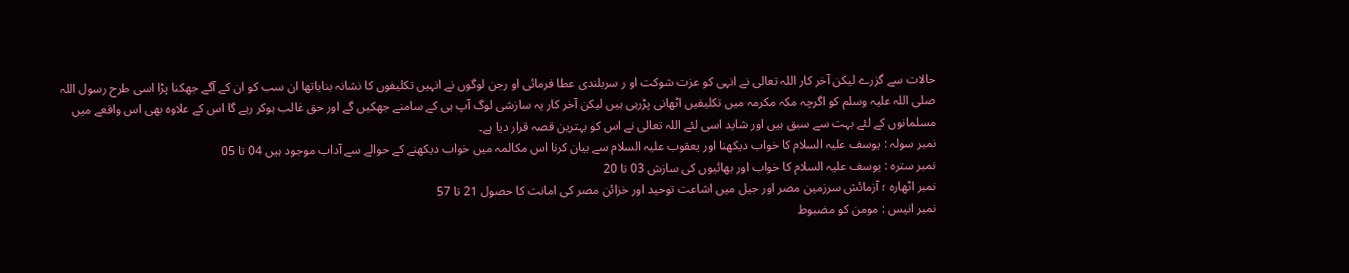حالات سے گزرے لیکن آخر کار اللہ تعالی نے انہی کو عزت شوکت او ر سربلندی عطا فرمائی او رجن لوگوں نے انہیں تکلیفوں کا نشانہ بنایاتھا ان سب کو ان کے آگے جھکنا پڑا اسی طرح رسول اللہ صلی اللہ علیہ وسلم کو اگرچہ مکہ مکرمہ میں تکلیفیں اٹھانی پڑرہی ہیں لیکن آخر کار یہ سازشی لوگ آپ ہی کے سامنے جھکیں گے اور حق غالب ہوکر رہے گا اس کے علاوہ بھی اس واقعے میں مسلمانوں کے لئے بہت سے سبق ہیں اور شاید اسی لئے اللہ تعالی نے اس کو بہترین قصہ قرار دیا ہے۔
نمبر سولہ : یوسف علیہ السلام کا خواب دیکھنا اور یعقوب علیہ السلام سے بیان کرنا اس مکالمہ میں خواب دیکھنے کے حوالے سے آداب موجود ہیں 04 تا 05
نمبر سترہ : یوسف علیہ السلام کا خواب اور بھائیوں کی سازش 03 تا 20
نمبر اٹھارہ ؛ آزمائش سرزمین مصر اور جیل میں اشاعت توحید اور خزائن مصر کی امانت کا حصول 21 تا 57
نمبر انیس : مومن کو مضبوط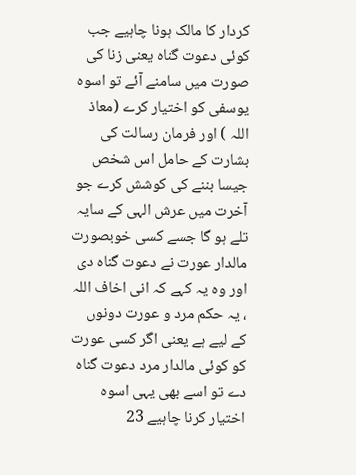کردار کا مالک ہونا چاہیے جب کوئی دعوت گناہ یعنی زنا کی صورت میں سامنے آئے تو اسوہ یوسفی کو اختیار کرے (معاذ اللہ ) اور فرمان رسالت کی بشارت کے حامل اس شخص جیسا بننے کی کوشش کرے جو آخرت میں عرش الہی کے سایہ تلے ہو گا جسے کسی خوبصورت مالدار عورت نے دعوت گناہ دی اور وہ یہ کہے کہ انی اخاف اللہ ، یہ حکم مرد و عورت دونوں کے لیے ہے یعنی اگر کسی عورت کو کوئی مالدار مرد دعوت گناہ دے تو اسے بھی یہی اسوہ اختیار کرنا چاہیے 23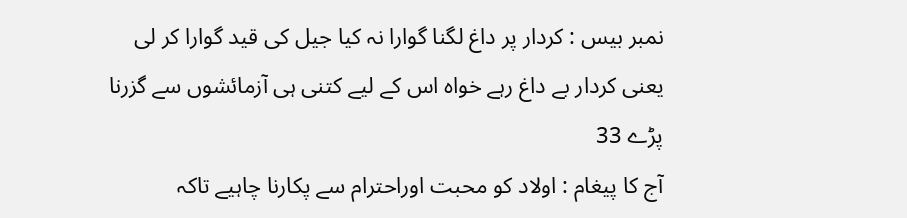نمبر بیس : کردار پر داغ لگنا گوارا نہ کیا جیل کی قید گوارا کر لی یعنی کردار بے داغ رہے خواہ اس کے لیے کتنی ہی آزمائشوں سے گزرنا پڑے 33
آج کا پیغام : اولاد کو محبت اوراحترام سے پکارنا چاہیے تاکہ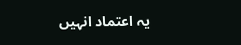یہ اعتماد انہیں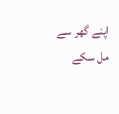اپنے گھر سے مل سکے